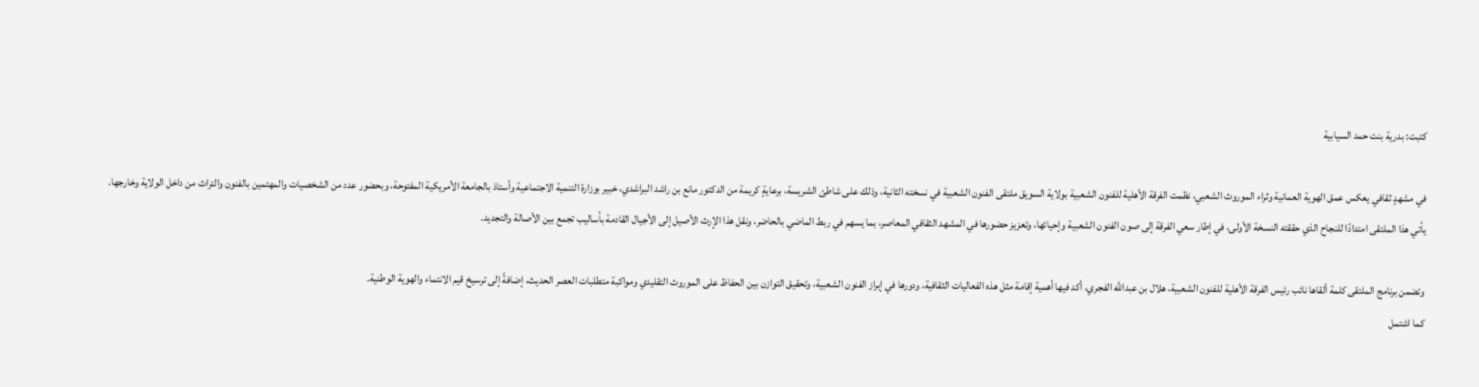كتبت: بدرية بنت حمد السيابية

في مشهدٍ ثقافي يعكس عمق الهوية العمانية وثراء الموروث الشعبي، نظمت الفرقة الأهلية للفنون الشعبية بولاية السويق ملتقى الفنون الشعبية في نسخته الثانية، وذلك على شاطئ الشريسة، برعايةٍ كريمة من الدكتور مانع بن راشد البراشدي، خبير بوزارة التنمية الاجتماعية وأستاذ بالجامعة الأمريكية المفتوحة، وبحضور عدد من الشخصيات والمهتمين بالفنون والتراث من داخل الولاية وخارجها.
يأتي هذا الملتقى امتدادًا للنجاح الذي حققته النسخة الأولى، في إطار سعي الفرقة إلى صون الفنون الشعبية وإحيائها، وتعزيز حضورها في المشهد الثقافي المعاصر، بما يسهم في ربط الماضي بالحاضر، ونقل هذا الإرث الأصيل إلى الأجيال القادمة بأساليب تجمع بين الأصالة والتجديد.

وتضمن برنامج الملتقى كلمة ألقاها نائب رئيس الفرقة الأهلية للفنون الشعبية، هلال بن عبدالله الفجري، أكد فيها أهمية إقامة مثل هذه الفعاليات الثقافية، ودورها في إبراز الفنون الشعبية، وتحقيق التوازن بين الحفاظ على الموروث التقليدي ومواكبة متطلبات العصر الحديث، إضافةً إلى ترسيخ قيم الانتماء والهوية الوطنية.
كما اشتمل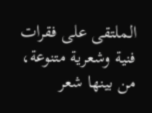الملتقى على فقرات فنية وشعرية متنوعة، من بينها شعر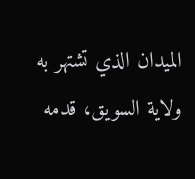الميدان الذي تشتهر به ولاية السويق، قدمه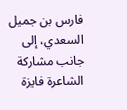فارس بن جميل السعدي، إلى جانب مشاركة الشاعرة فايزة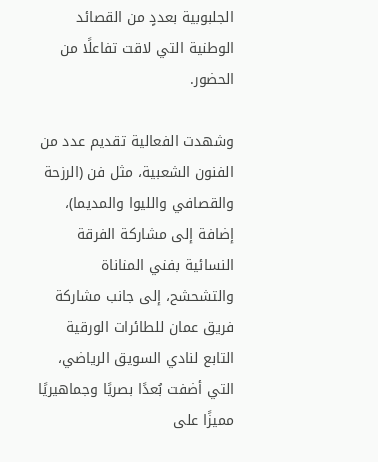الجلبوبية بعددٍ من القصائد الوطنية التي لاقت تفاعلًا من الحضور.

وشهدت الفعالية تقديم عدد من الفنون الشعبية، مثل فن (الرزحة والقصافي والليوا والمديما)، إضافة إلى مشاركة الفرقة النسائية بفني المناناة والتشحشح، إلى جانب مشاركة فريق عمان للطائرات الورقية التابع لنادي السويق الرياضي، التي أضفت بُعدًا بصريًا وجماهيريًا مميزًا على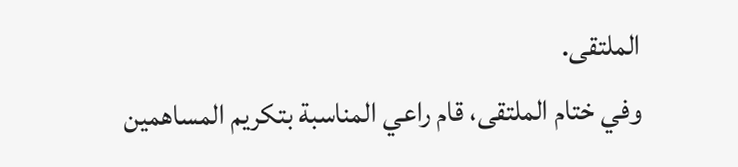الملتقى.
وفي ختام الملتقى، قام راعي المناسبة بتكريم المساهمين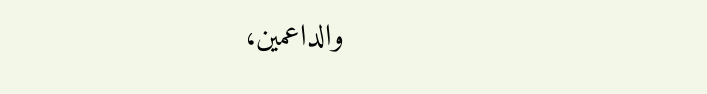والداعمين،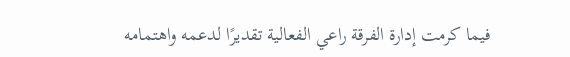فيما كرمت إدارة الفرقة راعي الفعالية تقديرًا لدعمه واهتمامه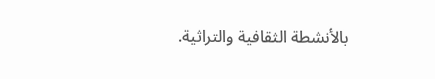بالأنشطة الثقافية والتراثية.